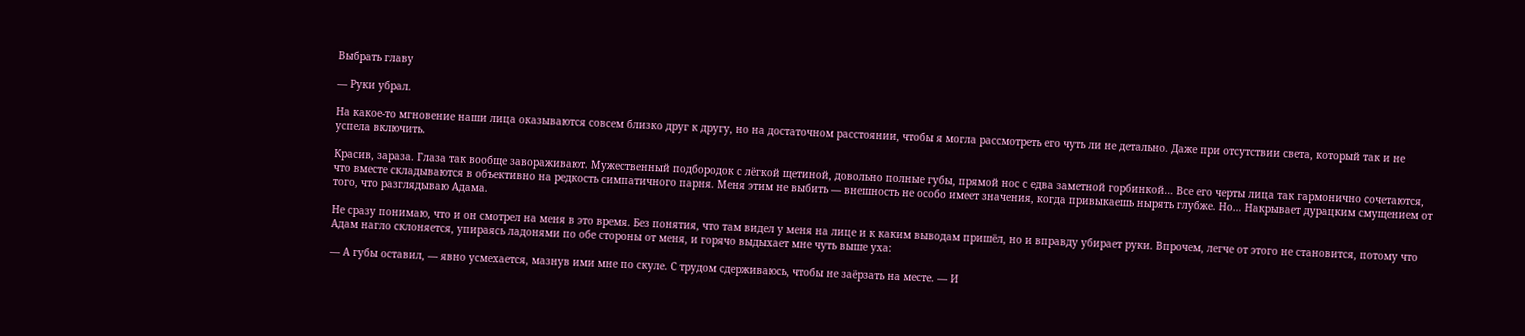Выбрать главу

— Руки убрал.

На какое-то мгновение наши лица оказываются совсем близко друг к другу, но на достаточном расстоянии, чтобы я могла рассмотреть его чуть ли не детально. Даже при отсутствии света, который так и не успела включить.

Красив, зараза. Глаза так вообще завораживают. Мужественный подбородок с лёгкой щетиной, довольно полные губы, прямой нос с едва заметной горбинкой… Все его черты лица так гармонично сочетаются, что вместе складываются в объективно на редкость симпатичного парня. Меня этим не выбить — внешность не особо имеет значения, когда привыкаешь нырять глубже. Но… Накрывает дурацким смущением от того, что разглядываю Адама.

Не сразу понимаю, что и он смотрел на меня в это время. Без понятия, что там видел у меня на лице и к каким выводам пришёл, но и вправду убирает руки. Впрочем, легче от этого не становится, потому что Адам нагло склоняется, упираясь ладонями по обе стороны от меня, и горячо выдыхает мне чуть выше уха:

— А губы оставил, — явно усмехается, мазнув ими мне по скуле. С трудом сдерживаюсь, чтобы не заёрзать на месте. — И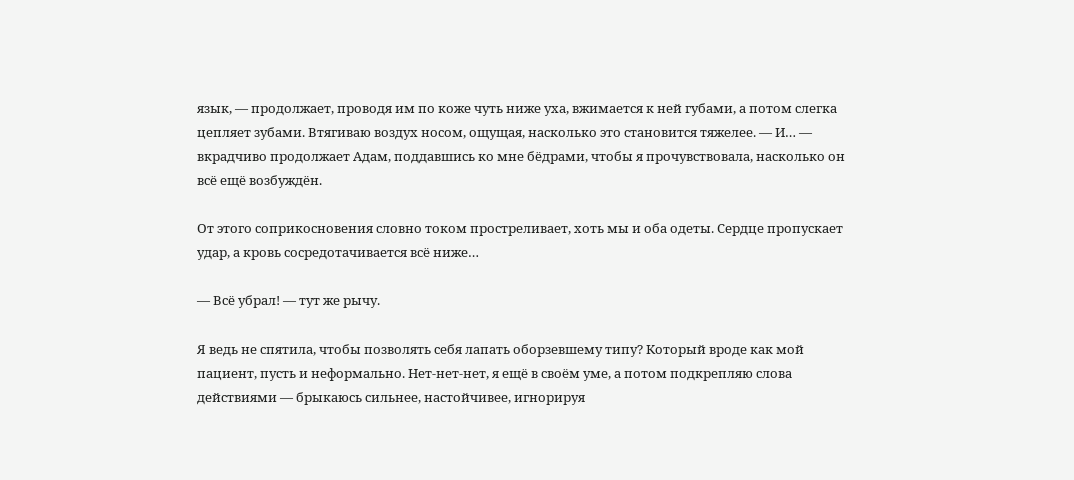язык, — продолжает, проводя им по коже чуть ниже уха, вжимается к ней губами, а потом слегка цепляет зубами. Втягиваю воздух носом, ощущая, насколько это становится тяжелее. — И… — вкрадчиво продолжает Адам, поддавшись ко мне бёдрами, чтобы я прочувствовала, насколько он всё ещё возбуждён.

От этого соприкосновения словно током простреливает, хоть мы и оба одеты. Сердце пропускает удар, а кровь сосредотачивается всё ниже…

— Всё убрал! — тут же рычу.

Я ведь не спятила, чтобы позволять себя лапать оборзевшему типу? Который вроде как мой пациент, пусть и неформально. Нет-нет-нет, я ещё в своём уме, а потом подкрепляю слова действиями — брыкаюсь сильнее, настойчивее, игнорируя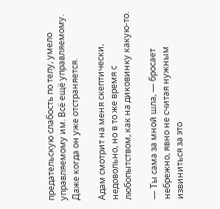предательскую слабость по телу, умело управляемому им. Всё ещё управляемому. Даже когда он уже отстраняется.

Адам смотрит на меня скептически, недовольно, но в то же время с любопытством, как на диковинку какую-то.

— Ты сама за мной шла, — бросает небрежно, явно не считая нужным извиниться за это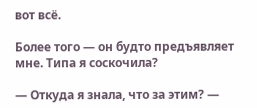вот всё.

Более того — он будто предъявляет мне. Типа я соскочила?

— Откуда я знала, что за этим? —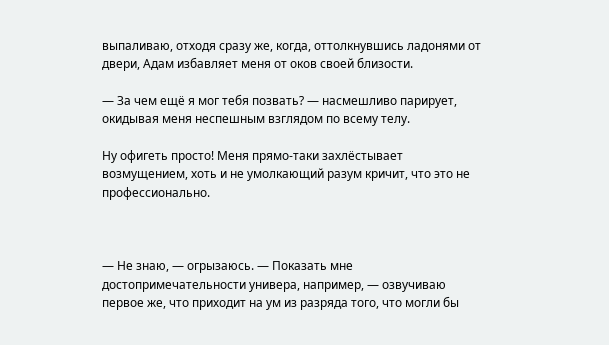выпаливаю, отходя сразу же, когда, оттолкнувшись ладонями от двери, Адам избавляет меня от оков своей близости.

— За чем ещё я мог тебя позвать? — насмешливо парирует, окидывая меня неспешным взглядом по всему телу.

Ну офигеть просто! Меня прямо-таки захлёстывает возмущением, хоть и не умолкающий разум кричит, что это не профессионально.



— Не знаю, — огрызаюсь. — Показать мне достопримечательности универа, например, — озвучиваю первое же, что приходит на ум из разряда того, что могли бы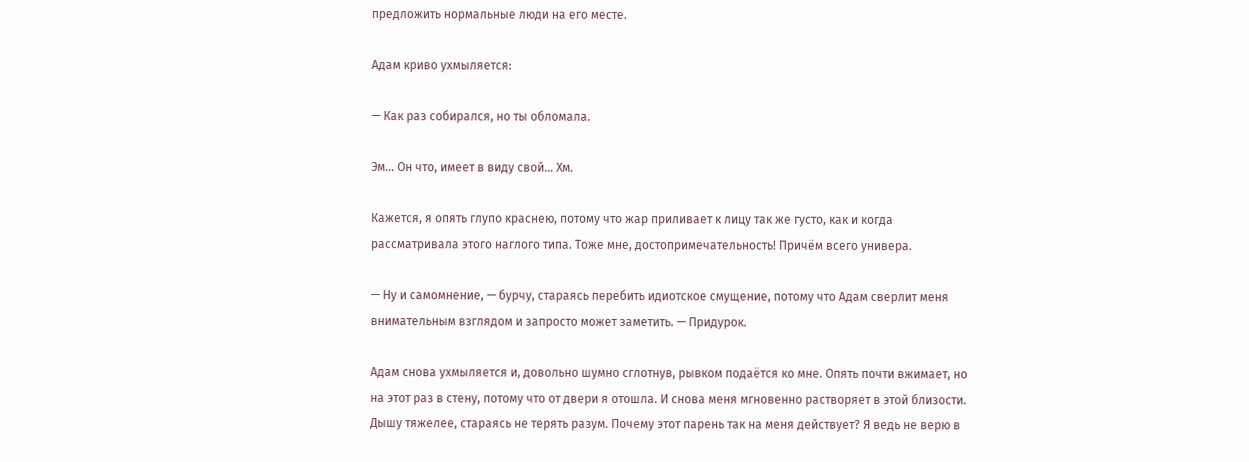предложить нормальные люди на его месте.

Адам криво ухмыляется:

— Как раз собирался, но ты обломала.

Эм… Он что, имеет в виду свой… Хм.

Кажется, я опять глупо краснею, потому что жар приливает к лицу так же густо, как и когда рассматривала этого наглого типа. Тоже мне, достопримечательность! Причём всего универа.

— Ну и самомнение, — бурчу, стараясь перебить идиотское смущение, потому что Адам сверлит меня внимательным взглядом и запросто может заметить. — Придурок.

Адам снова ухмыляется и, довольно шумно сглотнув, рывком подаётся ко мне. Опять почти вжимает, но на этот раз в стену, потому что от двери я отошла. И снова меня мгновенно растворяет в этой близости. Дышу тяжелее, стараясь не терять разум. Почему этот парень так на меня действует? Я ведь не верю в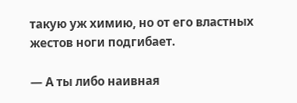такую уж химию, но от его властных жестов ноги подгибает.

— А ты либо наивная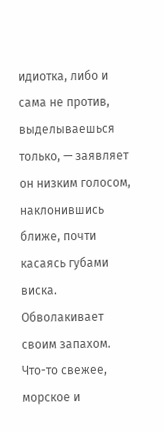идиотка, либо и сама не против, выделываешься только, — заявляет он низким голосом, наклонившись ближе, почти касаясь губами виска. Обволакивает своим запахом. Что-то свежее, морское и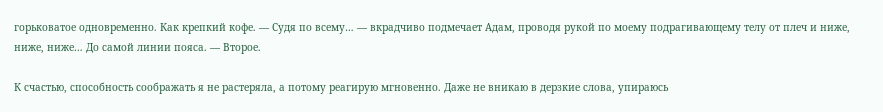горьковатое одновременно. Как крепкий кофе. — Судя по всему… — вкрадчиво подмечает Адам, проводя рукой по моему подрагивающему телу от плеч и ниже, ниже, ниже… До самой линии пояса. — Второе.

К счастью, способность соображать я не растеряла, а потому реагирую мгновенно. Даже не вникаю в дерзкие слова, упираюсь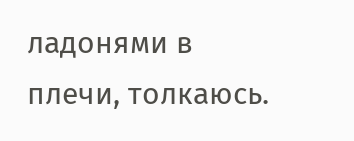ладонями в плечи, толкаюсь.